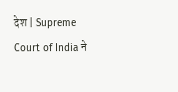देश | Supreme Court of India ने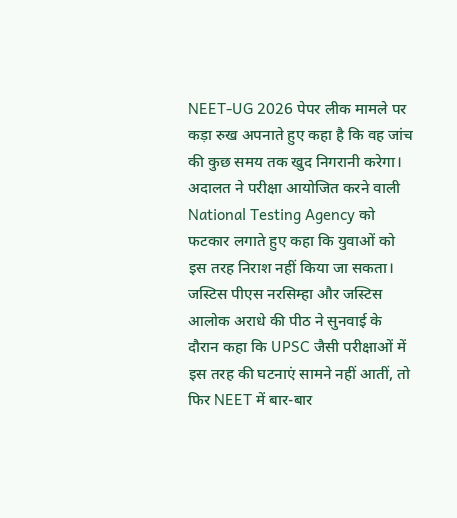NEET-UG 2026 पेपर लीक मामले पर कड़ा रुख अपनाते हुए कहा है कि वह जांच की कुछ समय तक खुद निगरानी करेगा। अदालत ने परीक्षा आयोजित करने वाली National Testing Agency को फटकार लगाते हुए कहा कि युवाओं को इस तरह निराश नहीं किया जा सकता।
जस्टिस पीएस नरसिम्हा और जस्टिस आलोक अराधे की पीठ ने सुनवाई के दौरान कहा कि UPSC जैसी परीक्षाओं में इस तरह की घटनाएं सामने नहीं आतीं, तो फिर NEET में बार-बार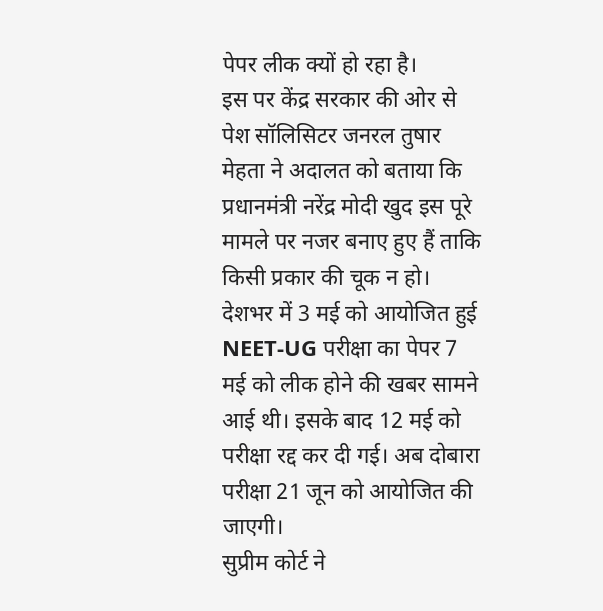पेपर लीक क्यों हो रहा है।
इस पर केंद्र सरकार की ओर से पेश सॉलिसिटर जनरल तुषार मेहता ने अदालत को बताया कि प्रधानमंत्री नरेंद्र मोदी खुद इस पूरे मामले पर नजर बनाए हुए हैं ताकि किसी प्रकार की चूक न हो।
देशभर में 3 मई को आयोजित हुई NEET-UG परीक्षा का पेपर 7 मई को लीक होने की खबर सामने आई थी। इसके बाद 12 मई को परीक्षा रद्द कर दी गई। अब दोबारा परीक्षा 21 जून को आयोजित की जाएगी।
सुप्रीम कोर्ट ने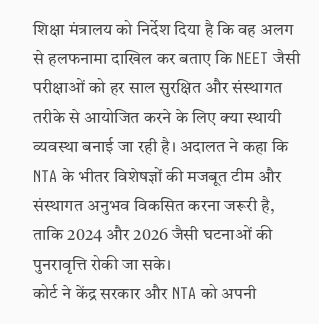शिक्षा मंत्रालय को निर्देश दिया है कि वह अलग से हलफनामा दाखिल कर बताए कि NEET जैसी परीक्षाओं को हर साल सुरक्षित और संस्थागत तरीके से आयोजित करने के लिए क्या स्थायी व्यवस्था बनाई जा रही है। अदालत ने कहा कि NTA के भीतर विशेषज्ञों की मजबूत टीम और संस्थागत अनुभव विकसित करना जरूरी है, ताकि 2024 और 2026 जैसी घटनाओं की पुनरावृत्ति रोकी जा सके।
कोर्ट ने केंद्र सरकार और NTA को अपनी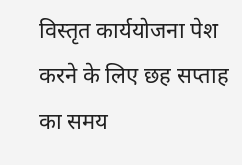विस्तृत कार्ययोजना पेश करने के लिए छह सप्ताह का समय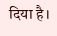दिया है।